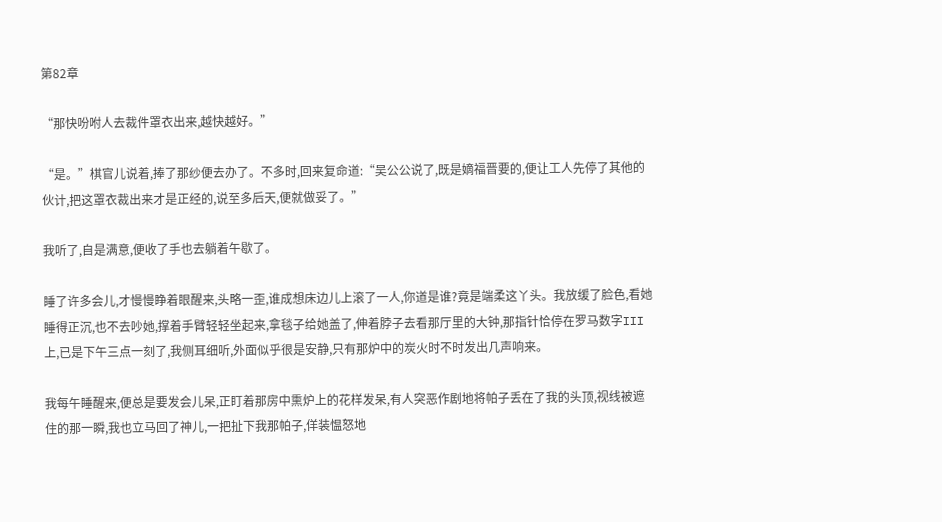第82章

“那快吩咐人去裁件罩衣出来,越快越好。”

“是。”棋官儿说着,捧了那纱便去办了。不多时,回来复命道:“吴公公说了,既是嫡福晋要的,便让工人先停了其他的伙计,把这罩衣裁出来才是正经的,说至多后天,便就做妥了。”

我听了,自是满意,便收了手也去躺着午歇了。

睡了许多会儿,才慢慢睁着眼醒来,头略一歪,谁成想床边儿上滚了一人,你道是谁?竟是端柔这丫头。我放缓了脸色,看她睡得正沉,也不去吵她,撑着手臂轻轻坐起来,拿毯子给她盖了,伸着脖子去看那厅里的大钟,那指针恰停在罗马数字III上,已是下午三点一刻了,我侧耳细听,外面似乎很是安静,只有那炉中的炭火时不时发出几声响来。

我每午睡醒来,便总是要发会儿呆,正盯着那房中熏炉上的花样发呆,有人突恶作剧地将帕子丢在了我的头顶,视线被遮住的那一瞬,我也立马回了神儿,一把扯下我那帕子,佯装愠怒地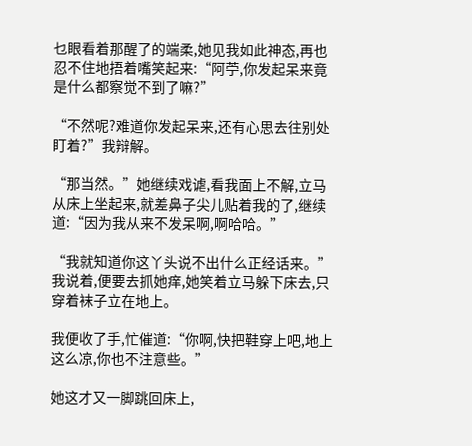乜眼看着那醒了的端柔,她见我如此神态,再也忍不住地捂着嘴笑起来:“阿苧,你发起呆来竟是什么都察觉不到了嘛?”

“不然呢?难道你发起呆来,还有心思去往别处盯着?”我辩解。

“那当然。”她继续戏谑,看我面上不解,立马从床上坐起来,就差鼻子尖儿贴着我的了,继续道:“因为我从来不发呆啊,啊哈哈。”

“我就知道你这丫头说不出什么正经话来。”我说着,便要去抓她痒,她笑着立马躲下床去,只穿着袜子立在地上。

我便收了手,忙催道:“你啊,快把鞋穿上吧,地上这么凉,你也不注意些。”

她这才又一脚跳回床上,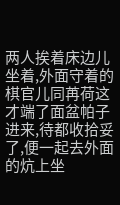两人挨着床边儿坐着,外面守着的棋官儿同苒荷这才端了面盆帕子进来,待都收拾妥了,便一起去外面的炕上坐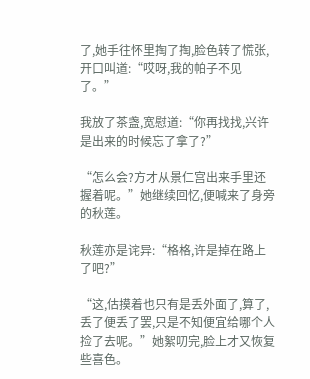了,她手往怀里掏了掏,脸色转了慌张,开口叫道:“哎呀,我的帕子不见了。”

我放了茶盏,宽慰道:“你再找找,兴许是出来的时候忘了拿了?”

“怎么会?方才从景仁宫出来手里还握着呢。”她继续回忆,便喊来了身旁的秋莲。

秋莲亦是诧异:“格格,许是掉在路上了吧?”

“这,估摸着也只有是丢外面了,算了,丢了便丢了罢,只是不知便宜给哪个人捡了去呢。”她絮叨完,脸上才又恢复些喜色。